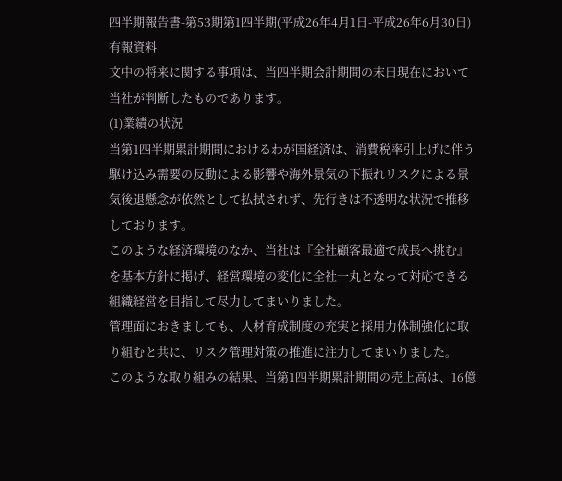四半期報告書-第53期第1四半期(平成26年4月1日-平成26年6月30日)
有報資料
文中の将来に関する事項は、当四半期会計期間の末日現在において当社が判断したものであります。
(1)業績の状況
当第1四半期累計期間におけるわが国経済は、消費税率引上げに伴う駆け込み需要の反動による影響や海外景気の下振れリスクによる景気後退懸念が依然として払拭されず、先行きは不透明な状況で推移しております。
このような経済環境のなか、当社は『全社顧客最適で成長へ挑む』を基本方針に掲げ、経営環境の変化に全社一丸となって対応できる組織経営を目指して尽力してまいりました。
管理面におきましても、人材育成制度の充実と採用力体制強化に取り組むと共に、リスク管理対策の推進に注力してまいりました。
このような取り組みの結果、当第1四半期累計期間の売上高は、16億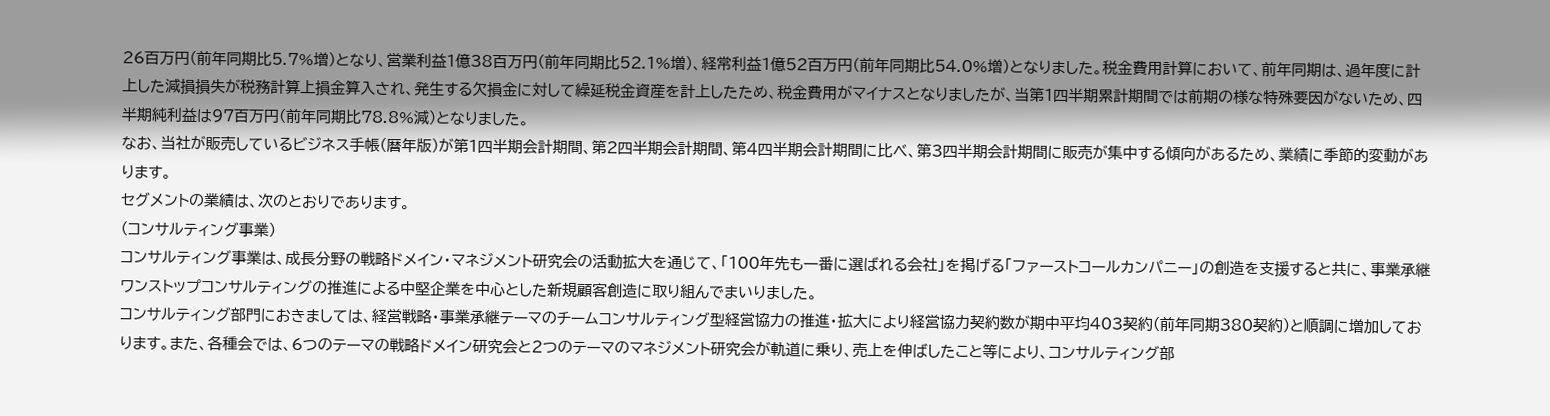26百万円(前年同期比5.7%増)となり、営業利益1億38百万円(前年同期比52.1%増)、経常利益1億52百万円(前年同期比54.0%増)となりました。税金費用計算において、前年同期は、過年度に計上した減損損失が税務計算上損金算入され、発生する欠損金に対して繰延税金資産を計上したため、税金費用がマイナスとなりましたが、当第1四半期累計期間では前期の様な特殊要因がないため、四半期純利益は97百万円(前年同期比78.8%減)となりました。
なお、当社が販売しているビジネス手帳(暦年版)が第1四半期会計期間、第2四半期会計期間、第4四半期会計期間に比べ、第3四半期会計期間に販売が集中する傾向があるため、業績に季節的変動があります。
セグメントの業績は、次のとおりであります。
(コンサルティング事業)
コンサルティング事業は、成長分野の戦略ドメイン・マネジメント研究会の活動拡大を通じて、「100年先も一番に選ばれる会社」を掲げる「ファーストコールカンパニー」の創造を支援すると共に、事業承継ワンストップコンサルティングの推進による中堅企業を中心とした新規顧客創造に取り組んでまいりました。
コンサルティング部門におきましては、経営戦略・事業承継テーマのチームコンサルティング型経営協力の推進・拡大により経営協力契約数が期中平均403契約(前年同期380契約)と順調に増加しております。また、各種会では、6つのテーマの戦略ドメイン研究会と2つのテーマのマネジメント研究会が軌道に乗り、売上を伸ばしたこと等により、コンサルティング部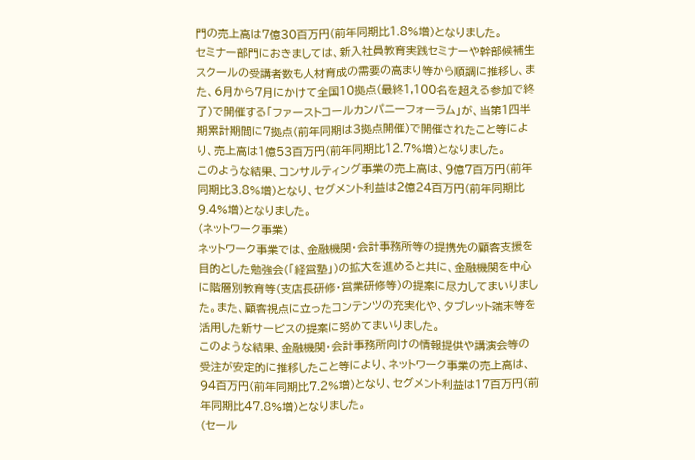門の売上高は7億30百万円(前年同期比1.8%増)となりました。
セミナー部門におきましては、新入社員教育実践セミナーや幹部候補生スクールの受講者数も人材育成の需要の高まり等から順調に推移し、また、6月から7月にかけて全国10拠点(最終1,100名を超える参加で終了)で開催する「ファーストコールカンパニーフォーラム」が、当第1四半期累計期間に7拠点(前年同期は3拠点開催)で開催されたこと等により、売上高は1億53百万円(前年同期比12.7%増)となりました。
このような結果、コンサルティング事業の売上高は、9億7百万円(前年同期比3.8%増)となり、セグメント利益は2億24百万円(前年同期比9.4%増)となりました。
(ネットワーク事業)
ネットワーク事業では、金融機関・会計事務所等の提携先の顧客支援を目的とした勉強会(「経営塾」)の拡大を進めると共に、金融機関を中心に階層別教育等(支店長研修・営業研修等)の提案に尽力してまいりました。また、顧客視点に立ったコンテンツの充実化や、タブレット端末等を活用した新サービスの提案に努めてまいりました。
このような結果、金融機関・会計事務所向けの情報提供や講演会等の受注が安定的に推移したこと等により、ネットワーク事業の売上高は、94百万円(前年同期比7.2%増)となり、セグメント利益は17百万円(前年同期比47.8%増)となりました。
(セール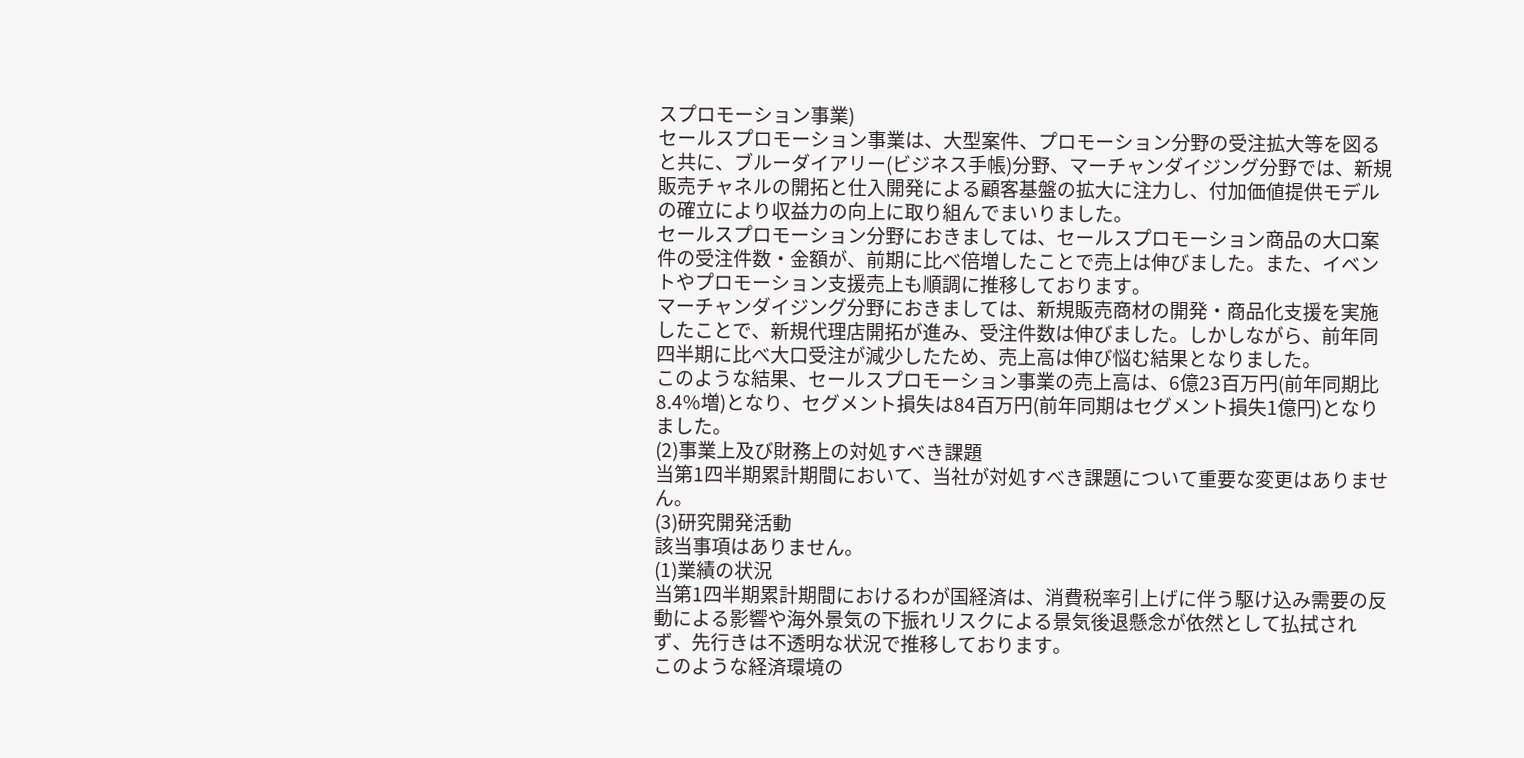スプロモーション事業)
セールスプロモーション事業は、大型案件、プロモーション分野の受注拡大等を図ると共に、ブルーダイアリー(ビジネス手帳)分野、マーチャンダイジング分野では、新規販売チャネルの開拓と仕入開発による顧客基盤の拡大に注力し、付加価値提供モデルの確立により収益力の向上に取り組んでまいりました。
セールスプロモーション分野におきましては、セールスプロモーション商品の大口案件の受注件数・金額が、前期に比べ倍増したことで売上は伸びました。また、イベントやプロモーション支援売上も順調に推移しております。
マーチャンダイジング分野におきましては、新規販売商材の開発・商品化支援を実施したことで、新規代理店開拓が進み、受注件数は伸びました。しかしながら、前年同四半期に比べ大口受注が減少したため、売上高は伸び悩む結果となりました。
このような結果、セールスプロモーション事業の売上高は、6億23百万円(前年同期比8.4%増)となり、セグメント損失は84百万円(前年同期はセグメント損失1億円)となりました。
(2)事業上及び財務上の対処すべき課題
当第1四半期累計期間において、当社が対処すべき課題について重要な変更はありません。
(3)研究開発活動
該当事項はありません。
(1)業績の状況
当第1四半期累計期間におけるわが国経済は、消費税率引上げに伴う駆け込み需要の反動による影響や海外景気の下振れリスクによる景気後退懸念が依然として払拭されず、先行きは不透明な状況で推移しております。
このような経済環境の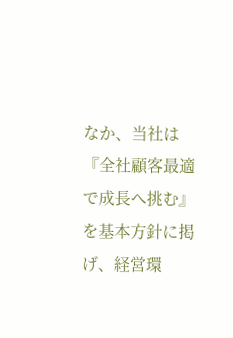なか、当社は『全社顧客最適で成長へ挑む』を基本方針に掲げ、経営環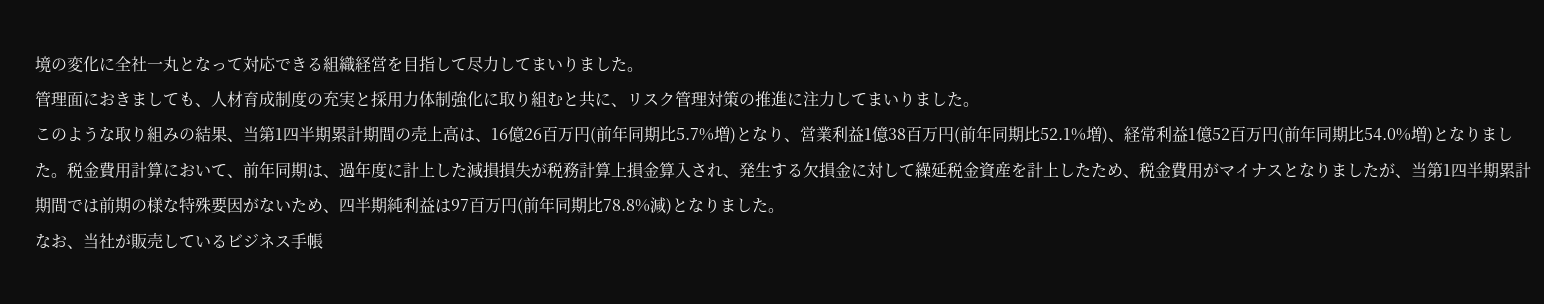境の変化に全社一丸となって対応できる組織経営を目指して尽力してまいりました。
管理面におきましても、人材育成制度の充実と採用力体制強化に取り組むと共に、リスク管理対策の推進に注力してまいりました。
このような取り組みの結果、当第1四半期累計期間の売上高は、16億26百万円(前年同期比5.7%増)となり、営業利益1億38百万円(前年同期比52.1%増)、経常利益1億52百万円(前年同期比54.0%増)となりました。税金費用計算において、前年同期は、過年度に計上した減損損失が税務計算上損金算入され、発生する欠損金に対して繰延税金資産を計上したため、税金費用がマイナスとなりましたが、当第1四半期累計期間では前期の様な特殊要因がないため、四半期純利益は97百万円(前年同期比78.8%減)となりました。
なお、当社が販売しているビジネス手帳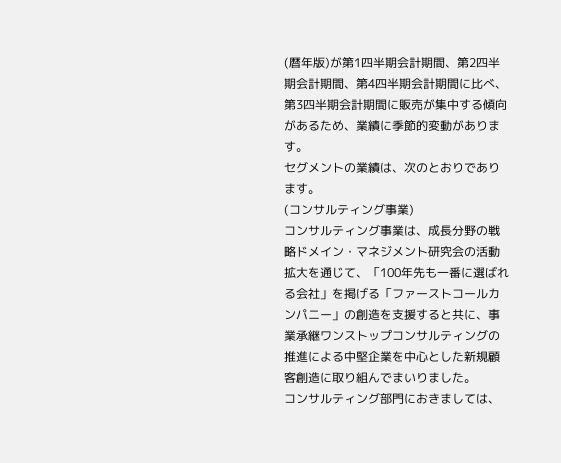(暦年版)が第1四半期会計期間、第2四半期会計期間、第4四半期会計期間に比べ、第3四半期会計期間に販売が集中する傾向があるため、業績に季節的変動があります。
セグメントの業績は、次のとおりであります。
(コンサルティング事業)
コンサルティング事業は、成長分野の戦略ドメイン・マネジメント研究会の活動拡大を通じて、「100年先も一番に選ばれる会社」を掲げる「ファーストコールカンパニー」の創造を支援すると共に、事業承継ワンストップコンサルティングの推進による中堅企業を中心とした新規顧客創造に取り組んでまいりました。
コンサルティング部門におきましては、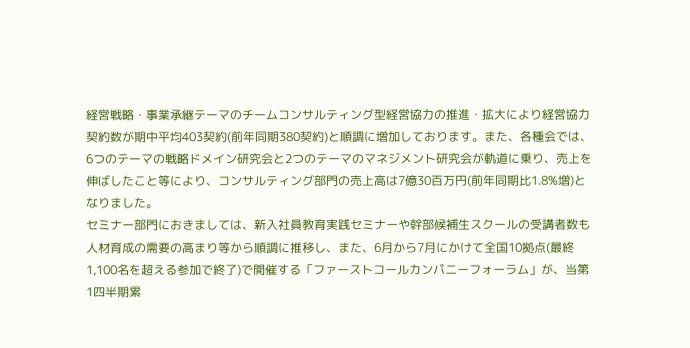経営戦略・事業承継テーマのチームコンサルティング型経営協力の推進・拡大により経営協力契約数が期中平均403契約(前年同期380契約)と順調に増加しております。また、各種会では、6つのテーマの戦略ドメイン研究会と2つのテーマのマネジメント研究会が軌道に乗り、売上を伸ばしたこと等により、コンサルティング部門の売上高は7億30百万円(前年同期比1.8%増)となりました。
セミナー部門におきましては、新入社員教育実践セミナーや幹部候補生スクールの受講者数も人材育成の需要の高まり等から順調に推移し、また、6月から7月にかけて全国10拠点(最終1,100名を超える参加で終了)で開催する「ファーストコールカンパニーフォーラム」が、当第1四半期累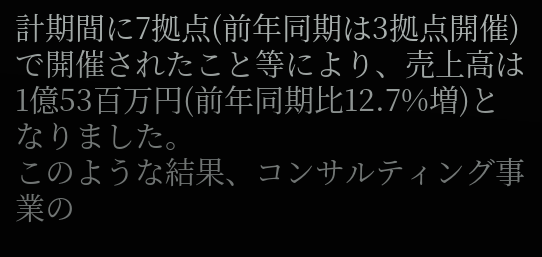計期間に7拠点(前年同期は3拠点開催)で開催されたこと等により、売上高は1億53百万円(前年同期比12.7%増)となりました。
このような結果、コンサルティング事業の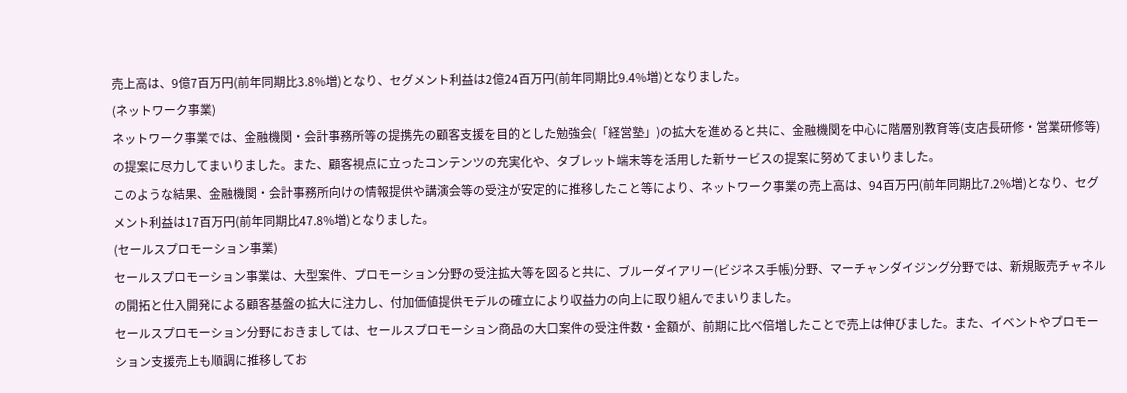売上高は、9億7百万円(前年同期比3.8%増)となり、セグメント利益は2億24百万円(前年同期比9.4%増)となりました。
(ネットワーク事業)
ネットワーク事業では、金融機関・会計事務所等の提携先の顧客支援を目的とした勉強会(「経営塾」)の拡大を進めると共に、金融機関を中心に階層別教育等(支店長研修・営業研修等)の提案に尽力してまいりました。また、顧客視点に立ったコンテンツの充実化や、タブレット端末等を活用した新サービスの提案に努めてまいりました。
このような結果、金融機関・会計事務所向けの情報提供や講演会等の受注が安定的に推移したこと等により、ネットワーク事業の売上高は、94百万円(前年同期比7.2%増)となり、セグメント利益は17百万円(前年同期比47.8%増)となりました。
(セールスプロモーション事業)
セールスプロモーション事業は、大型案件、プロモーション分野の受注拡大等を図ると共に、ブルーダイアリー(ビジネス手帳)分野、マーチャンダイジング分野では、新規販売チャネルの開拓と仕入開発による顧客基盤の拡大に注力し、付加価値提供モデルの確立により収益力の向上に取り組んでまいりました。
セールスプロモーション分野におきましては、セールスプロモーション商品の大口案件の受注件数・金額が、前期に比べ倍増したことで売上は伸びました。また、イベントやプロモーション支援売上も順調に推移してお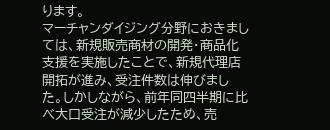ります。
マーチャンダイジング分野におきましては、新規販売商材の開発・商品化支援を実施したことで、新規代理店開拓が進み、受注件数は伸びました。しかしながら、前年同四半期に比べ大口受注が減少したため、売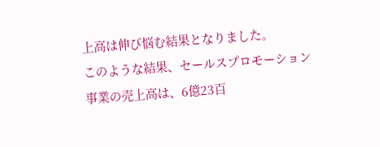上高は伸び悩む結果となりました。
このような結果、セールスプロモーション事業の売上高は、6億23百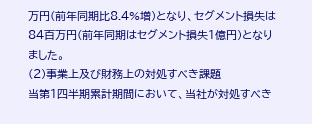万円(前年同期比8.4%増)となり、セグメント損失は84百万円(前年同期はセグメント損失1億円)となりました。
(2)事業上及び財務上の対処すべき課題
当第1四半期累計期間において、当社が対処すべき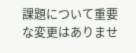課題について重要な変更はありませ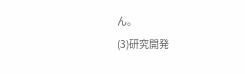ん。
(3)研究開発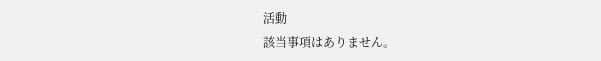活動
該当事項はありません。